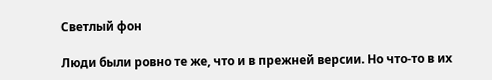Светлый фон

Люди были ровно те же, что и в прежней версии. Но что-то в их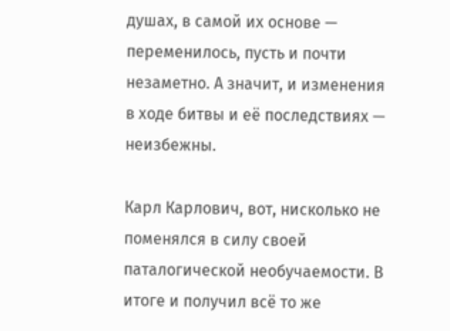душах, в самой их основе — переменилось, пусть и почти незаметно. А значит, и изменения в ходе битвы и её последствиях — неизбежны.

Карл Карлович, вот, нисколько не поменялся в силу своей паталогической необучаемости. В итоге и получил всё то же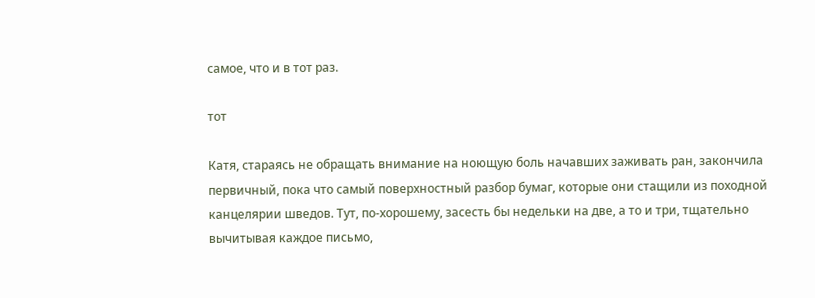самое, что и в тот раз.

тот

Катя, стараясь не обращать внимание на ноющую боль начавших заживать ран, закончила первичный, пока что самый поверхностный разбор бумаг, которые они стащили из походной канцелярии шведов. Тут, по-хорошему, засесть бы недельки на две, а то и три, тщательно вычитывая каждое письмо,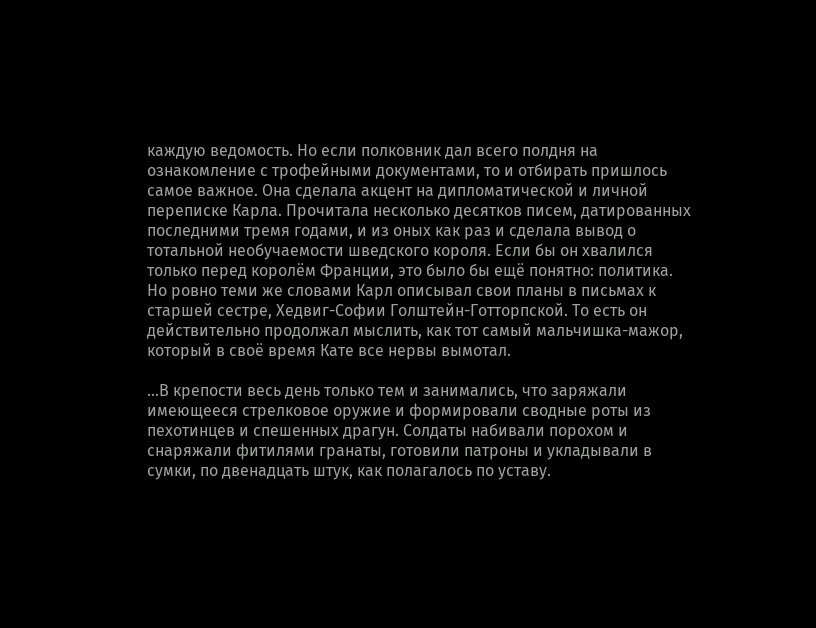каждую ведомость. Но если полковник дал всего полдня на ознакомление с трофейными документами, то и отбирать пришлось самое важное. Она сделала акцент на дипломатической и личной переписке Карла. Прочитала несколько десятков писем, датированных последними тремя годами, и из оных как раз и сделала вывод о тотальной необучаемости шведского короля. Если бы он хвалился только перед королём Франции, это было бы ещё понятно: политика. Но ровно теми же словами Карл описывал свои планы в письмах к старшей сестре, Хедвиг-Софии Голштейн-Готторпской. То есть он действительно продолжал мыслить, как тот самый мальчишка-мажор, который в своё время Кате все нервы вымотал.

…В крепости весь день только тем и занимались, что заряжали имеющееся стрелковое оружие и формировали сводные роты из пехотинцев и спешенных драгун. Солдаты набивали порохом и снаряжали фитилями гранаты, готовили патроны и укладывали в сумки, по двенадцать штук, как полагалось по уставу.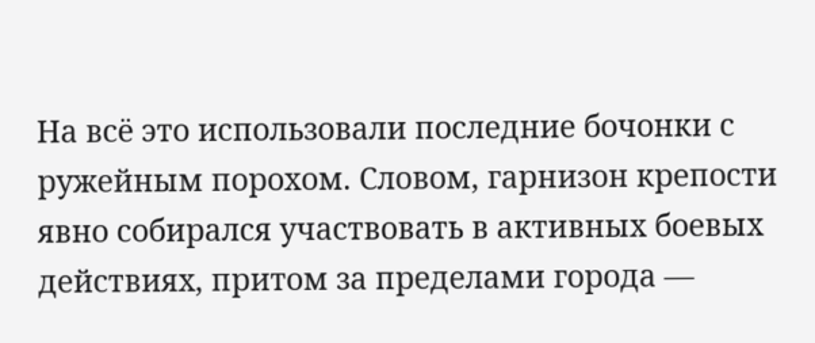На всё это использовали последние бочонки с ружейным порохом. Словом, гарнизон крепости явно собирался участвовать в активных боевых действиях, притом за пределами города —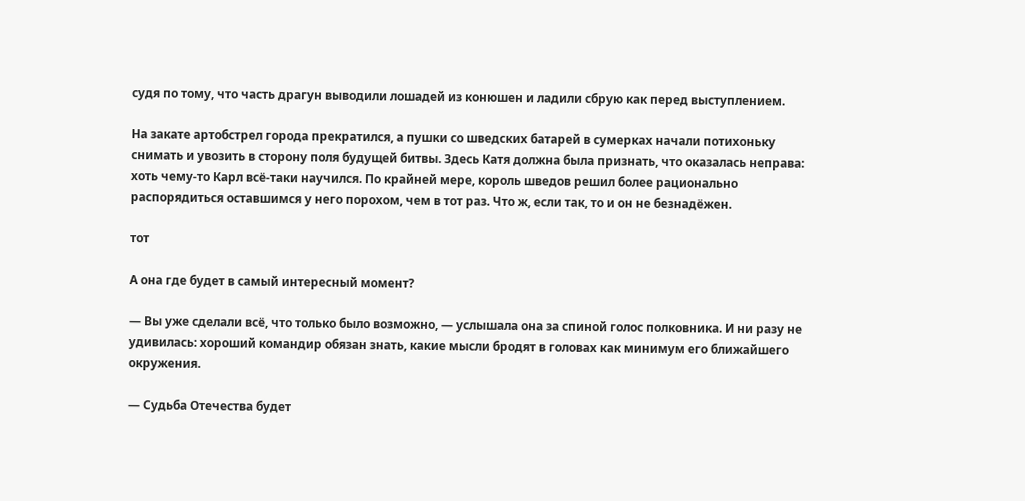судя по тому, что часть драгун выводили лошадей из конюшен и ладили сбрую как перед выступлением.

На закате артобстрел города прекратился, а пушки со шведских батарей в сумерках начали потихоньку снимать и увозить в сторону поля будущей битвы. Здесь Катя должна была признать, что оказалась неправа: хоть чему-то Карл всё-таки научился. По крайней мере, король шведов решил более рационально распорядиться оставшимся у него порохом, чем в тот раз. Что ж, если так, то и он не безнадёжен.

тот

А она где будет в самый интересный момент?

— Вы уже сделали всё, что только было возможно, — услышала она за спиной голос полковника. И ни разу не удивилась: хороший командир обязан знать, какие мысли бродят в головах как минимум его ближайшего окружения.

— Судьба Отечества будет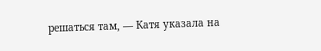решаться там, — Катя указала на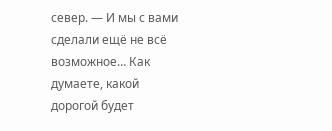север. — И мы с вами сделали ещё не всё возможное… Как думаете, какой дорогой будет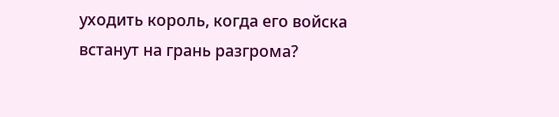уходить король, когда его войска встанут на грань разгрома?